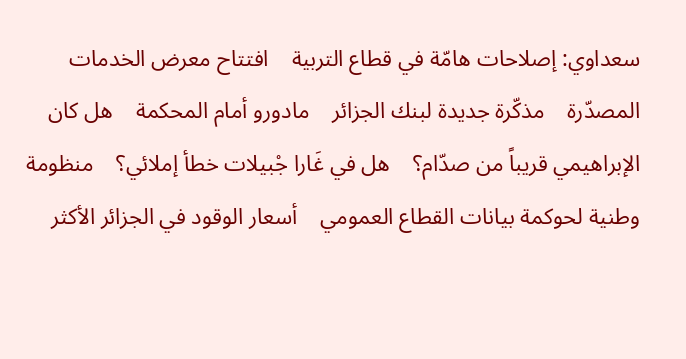سعداوي: إصلاحات هامّة في قطاع التربية    افتتاح معرض الخدمات المصدّرة    مذكّرة جديدة لبنك الجزائر    مادورو أمام المحكمة    هل كان الإبراهيمي قريباً من صدّام؟    هل في غَارا جْبيلات خطأ إملائي؟    منظومة وطنية لحوكمة بيانات القطاع العمومي    أسعار الوقود في الجزائر الأكثر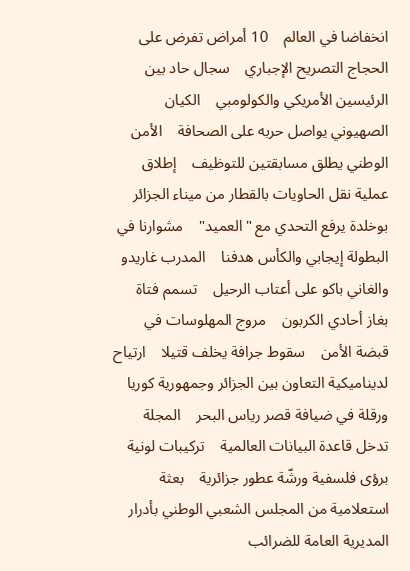انخفاضا في العالم    10 أمراض تفرض على الحجاج التصريح الإجباري    سجال حاد بين الرئيسين الأمريكي والكولومبي    الكيان الصهيوني يواصل حربه على الصحافة    الأمن الوطني يطلق مسابقتين للتوظيف    إطلاق عملية نقل الحاويات بالقطار من ميناء الجزائر    بوخلدة يرفع التحدي مع "العميد"    مشوارنا في البطولة إيجابي والكأس هدفنا    المدرب غاريدو والغاني باكو على أعتاب الرحيل    تسمم فتاة بغاز أحادي الكربون    مروج المهلوسات في قبضة الأمن    سقوط جرافة يخلف قتيلا    ارتياح لديناميكية التعاون بين الجزائر وجمهورية كوريا    ورقلة في ضيافة قصر رياس البحر    المجلة تدخل قاعدة البيانات العالمية    تركيبات لونية برؤى فلسفية ورشّة عطور جزائرية    بعثة استعلامية من المجلس الشعبي الوطني بأدرار    المديرية العامة للضرائب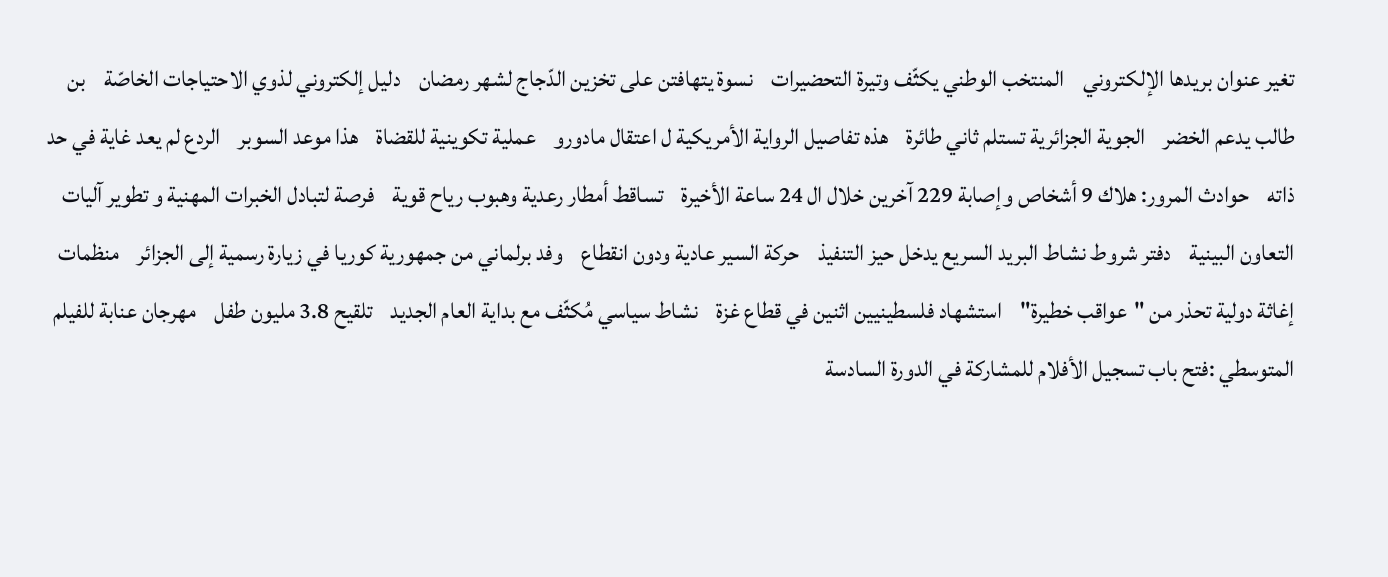تغير عنوان بريدها الإلكتروني    المنتخب الوطني يكثّف وتيرة التحضيرات    نسوة يتهافتن على تخزين الدّجاج لشهر رمضان    دليل إلكتروني لذوي الاحتياجات الخاصّة    بن طالب يدعم الخضر    الجوية الجزائرية تستلم ثاني طائرة    هذه تفاصيل الرواية الأمريكية ل اعتقال مادورو    عملية تكوينية للقضاة    هذا موعد السوبر    الردع لم يعد غاية في حد ذاته    حوادث المرور: هلاك 9 أشخاص وإصابة 229 آخرين خلال ال 24 ساعة الأخيرة    تساقط أمطار رعدية وهبوب رياح قوية    فرصة لتبادل الخبرات المهنية و تطوير آليات التعاون البينية    دفتر شروط نشاط البريد السريع يدخل حيز التنفيذ    حركة السير عادية ودون انقطاع    وفد برلماني من جمهورية كوريا في زيارة رسمية إلى الجزائر    منظمات إغاثة دولية تحذر من "عواقب خطيرة"    استشهاد فلسطينيين اثنين في قطاع غزة    نشاط سياسي مُكثّف مع بداية العام الجديد    تلقيح 3.8 مليون طفل    مهرجان عنابة للفيلم المتوسطي :فتح باب تسجيل الأفلام للمشاركة في الدورة السادسة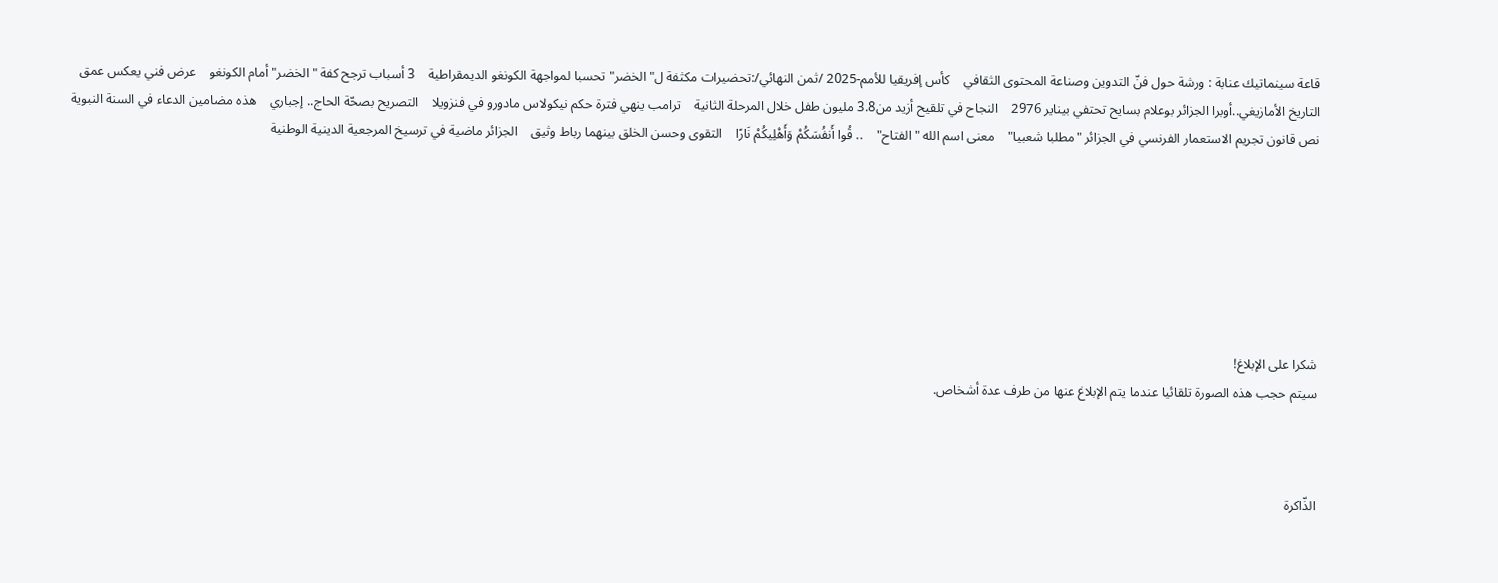قاعة سينماتيك عنابة : ورشة حول فنّ التدوين وصناعة المحتوى الثقافي    كأس إفريقيا للأمم-2025 /ثمن النهائي/:تحضيرات مكثفة ل"الخضر" تحسبا لمواجهة الكونغو الديمقراطية    3 أسباب ترجح كفة "الخضر" أمام الكونغو    عرض فني يعكس عمق التاريخ الأمازيغي..أوبرا الجزائر بوعلام بسايح تحتفي بيناير 2976    النجاح في تلقيح أزيد من3.8 مليون طفل خلال المرحلة الثانية    ترامب ينهي فترة حكم نيكولاس مادورو في فنزويلا    التصريح بصحّة الحاج.. إجباري    هذه مضامين الدعاء في السنة النبوية    نص قانون تجريم الاستعمار الفرنسي في الجزائر "مطلبا شعبيا"    معنى اسم الله "الفتاح"    .. قُوا أَنفُسَكُمْ وَأَهْلِيكُمْ نَارًا    التقوى وحسن الخلق بينهما رباط وثيق    الجزائر ماضية في ترسيخ المرجعية الدينية الوطنية







شكرا على الإبلاغ!
سيتم حجب هذه الصورة تلقائيا عندما يتم الإبلاغ عنها من طرف عدة أشخاص.



الذّاكرة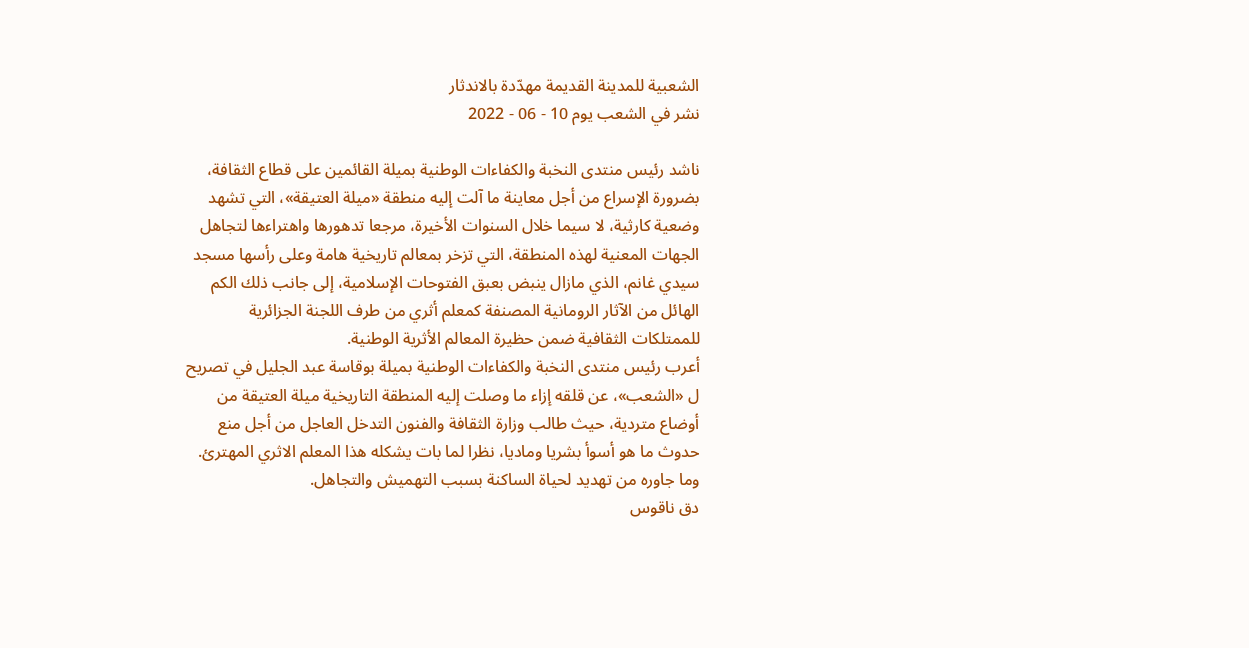الشعبية للمدينة القديمة مهدّدة بالاندثار
نشر في الشعب يوم 10 - 06 - 2022

ناشد رئيس منتدى النخبة والكفاءات الوطنية بميلة القائمين على قطاع الثقافة، بضرورة الإسراع من أجل معاينة ما آلت إليه منطقة «ميلة العتيقة»، التي تشهد وضعية كارثية، لا سيما خلال السنوات الأخيرة، مرجعا تدهورها واهتراءها لتجاهل الجهات المعنية لهذه المنطقة، التي تزخر بمعالم تاريخية هامة وعلى رأسها مسجد سيدي غانم، الذي مازال ينبض بعبق الفتوحات الإسلامية، إلى جانب ذلك الكم الهائل من الآثار الرومانية المصنفة كمعلم أثري من طرف اللجنة الجزائرية للممتلكات الثقافية ضمن حظيرة المعالم الأثرية الوطنية.
أعرب رئيس منتدى النخبة والكفاءات الوطنية بميلة بوقاسة عبد الجليل في تصريح ل «الشعب»، عن قلقه إزاء ما وصلت إليه المنطقة التاريخية ميلة العتيقة من أوضاع متردية، حيث طالب وزارة الثقافة والفنون التدخل العاجل من أجل منع حدوث ما هو أسوأ بشريا وماديا، نظرا لما بات يشكله هذا المعلم الاثري المهترئ. وما جاوره من تهديد لحياة الساكنة بسبب التهميش والتجاهل.
دق ناقوس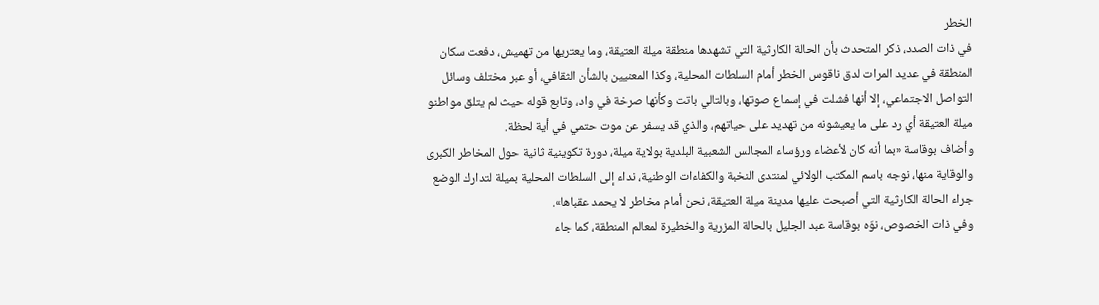الخطر
في ذات الصدد، ذكر المتحدث بأن الحالة الكارثية التي تشهدها منطقة ميلة العتيقة، وما يعتريها من تهميش، دفعت سكان المنطقة في عديد المرات لدق ناقوس الخطر أمام السلطات المحلية، وكذا المعنيين بالشأن الثقافي، أو عبر مختلف وسائل التواصل الاجتماعي، إلا أنها فشلت في إسماع صوتها، وبالتالي باتت وكأنها صرخة في واد، وتابع قوله حيث لم يتلق مواطنو ميلة العتيقة أي رد على ما يعيشونه من تهديد على حياتهم، والذي قد يسفر عن موت حتمي في أية لحظة.
وأضاف بوقاسة «بما أنه كان لأعضاء ورؤساء المجالس الشعبية البلدية بولاية ميلة، دورة تكوينية ثانية حول المخاطر الكبرى والوقاية منها، نوجه باسم المكتب الولائي لمنتدى النخبة والكفاءات الوطنية، نداء إلى السلطات المحلية بميلة لتدارك الوضع جراء الحالة الكارثية التي أصبحت عليها مدينة ميلة العتيقة، نحن أمام مخاطر لا يحمد عقباها».
وفي ذات الخصوص، نوّه بوقاسة عبد الجليل بالحالة المزرية والخطيرة لمعالم المنطقة، كما جاء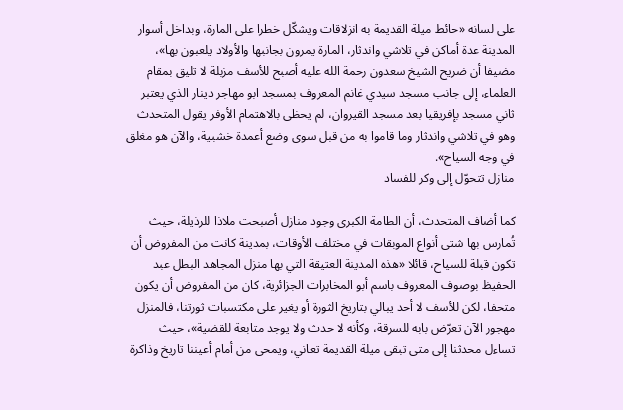على لسانه «حائط ميلة القديمة به انزلاقات ويشكّل خطرا على المارة، وبداخل أسوار المدينة عدة أماكن في تلاشي واندثار، المارة يمرون بجانبها والأولاد يلعبون بها»، مضيفا أن ضريح الشيخ سعدون رحمة الله عليه أصبح للأسف مزبلة لا تليق بمقام العلماء، إلى جانب مسجد سيدي غانم المعروف بمسجد ابو مهاجر دينار الذي يعتبر ثاني مسجد بإفريقيا بعد مسجد القيروان، لم يحظى بالاهتمام الأوفر يقول المتحدث وهو في تلاشي واندثار وما قاموا به من قبل سوى وضع أعمدة خشبية، والآن هو مغلق في وجه السياح».
منازل تتحوّل إلى وكر للفساد

كما أضاف المتحدث، أن الطامة الكبرى وجود منازل أصبحت ملاذا للرذيلة، حيث تُمارس بها شتى أنواع الموبقات في مختلف الأوقات، بمدينة كانت من المفروض أن تكون قبلة للسياح، قائلا «هذه المدينة العتيقة التي بها منزل المجاهد البطل عبد الحفيظ بوصوف المعروف باسم أبو المخابرات الجزائرية، كان من المفروض أن يكون متحفا، لكن للأسف لا أحد يبالي بتاريخ الثورة أو يغير على مكتسبات ثورتنا، فالمنزل مهجور الآن تعرّض بابه للسرقة، وكأنه لا حدث ولا يوجد متابعة للقضية»، حيث تساءل محدثنا إلى متى تبقى ميلة القديمة تعاني، ويمحى من أمام أعيننا تاريخ وذاكرة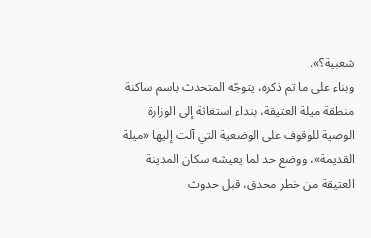شعبية؟».
وبناء على ما تم ذكره، يتوجّه المتحدث باسم ساكنة منطقة ميلة العتيقة، بنداء استغاثة إلى الوزارة الوصية للوقوف على الوضعية التي آلت إليها «ميلة القديمة»، ووضع حد لما يعيشه سكان المدينة العتيقة من خطر محدق، قبل حدوث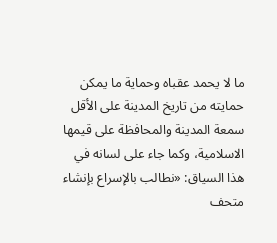ما لا يحمد عقباه وحماية ما يمكن حمايته من تاريخ المدينة على الأقل سمعة المدينة والمحافظة على قيمها الاسلامية، وكما جاء على لسانه في هذا السياق: «نطالب بالإسراع بإنشاء متحف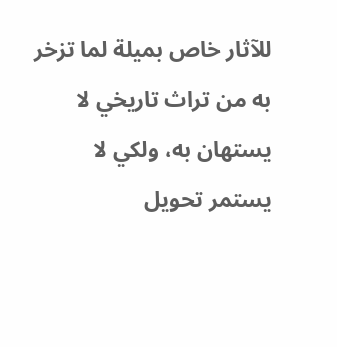للآثار خاص بميلة لما تزخر به من تراث تاريخي لا يستهان به، ولكي لا يستمر تحويل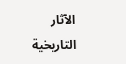الآثار التاريخية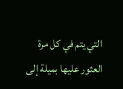التي يتم في كل مرة العثور عليها بميلة إلى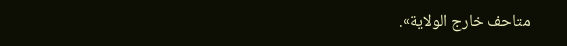متاحف خارج الولاية».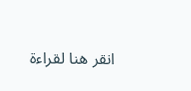انقر هنا لقراءة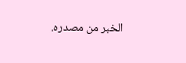الخبر من مصدره.